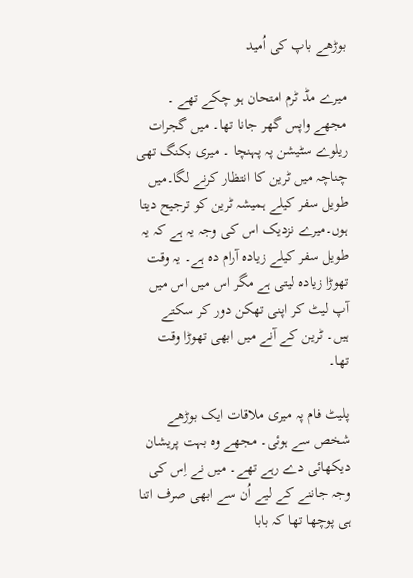بوڑھے باپ کی اُمید

میرے مڈ ٹرم امتحان ہو چکے تھے ۔ مجھے واپس گھر جانا تھا۔ میں گجرات ریلوے سٹیشن پہ پہنچا ۔ میری بکنگ تھی چناچہ میں ٹرین کا انتظار کرنے لگا۔میں طویل سفر کیلے ہمیشہ ٹرین کو ترجیح دیتا ہوں۔میرے نزدیک اس کی وجہ یہ ہے کہ یہ طویل سفر کیلے زیادہ آرام دہ ہے۔ یہ وقت تھوڑا زیادہ لیتی ہے مگر اس میں اس میں آپ لیٹ کر اپنی تھکن دور کر سکتے ہیں۔ ٹرین کے آنے میں ابھی تھوڑا وقت تھا۔

پلیٹ فام پہ میری ملاقات ایک بوڑھے شخص سے ہوئی۔ مجھے وہ بہت پریشان دیکھائی دے رہے تھے۔ میں نے اِس کی وجہ جاننے کے لیے اُن سے ابھی صرف اتنا ہی پوچھا تھا کہ بابا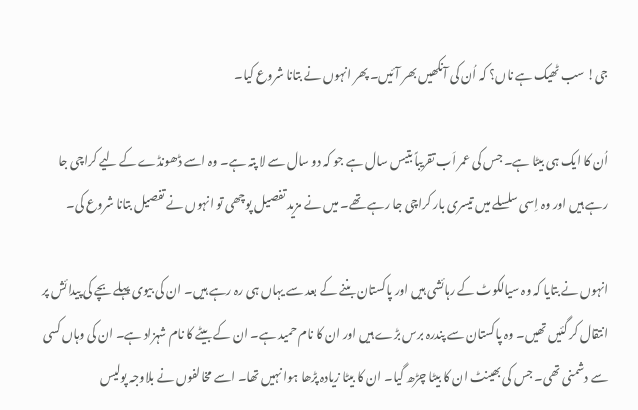جی! سب ٹھیک ہے ناں؟ کہ اُن کی آنکھیں بھر آئیں۔ پھر انہوں نے بتانا شروع کیا۔

اُن کا ایک ہی بیٹا ہے۔ جس کی عمر اَب تقریباً بتیس سال ہے جو کہ دو سال سے لا پتہ ہے۔ وہ اسے ڈھونڈے کے لیے کراچی جا رہے ہیں اور وہ اِسی سلسلے میں تیسری بار کراچی جا رہے تھے۔ میں نے مزید تفصیل پوچھی تو انہوں نے تفصیل بتانا شروع کی۔

انہوں نے بتایا کہ وہ سیالکوٹ کے رہائشی ہیں اور پاکستان بننے کے بعد سے یہاں ہی رہ رہے ہیں۔ ان کی بیوی پہلے بچے کی پیدائش پر انتقال کر گئیں تھیں۔ وہ پاکستان سے پندرہ برس بڑے ہیں اور ان کا نام حمید ہے۔ ان کے بیٹے کا نام شہزاد ہے۔ ان کی وہاں کسی سے دشمنی تھی۔ جس کی بھینٹ ان کا بیٹا چڑھ گیا۔ ان کا بیٹا زیادہ پڑھا ہوا نہیں تھا۔ اسے مخالفوں نے بلاوجہ پولیس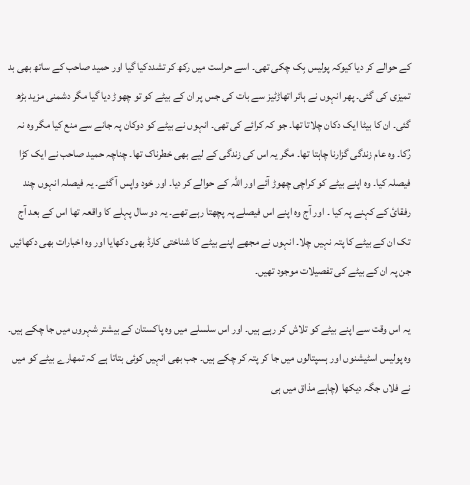کے حوالے کر دیا کیوکہ پولیس بِک چکی تھی۔ اسے حراست میں رکھ کر تشددکیا گیا اور حمید صاحب کے ساتھ بھی بد تمیزی کی گئی۔ پھر انہوں نے ہائر اتھاڑٹیز سے بات کی جس پر ان کے بیٹے کو تو چھوڑ دیا گیا مگر دشمنی مزید بڑھ گئی۔ ان کا بیٹا ایک دکان چلاتا تھا۔ جو کہ کرائے کی تھی۔ انہوں نے بیٹے کو دوکان پہ جانے سے منع کیا مگر وہ نہ رُکا۔ وہ عام زندگی گزارنا چاہتا تھا۔ مگر یہ اس کی زندگی کے لیے بھی خطرناک تھا۔ چناچہ حمید صاحب نے ایک کڑا فیصلہ کیا۔ وہ اپنے بیٹے کو کراچی چھوڑ آئے اور اللہ کے حوالے کر دیا۔ اور خود واپس آ گئے۔ یہ فیصلہ انہوں چند رفقائ کے کہنے پہ کیا ۔ اور آج وہ اپنے اس فیصلے پہ پچھتا رہے تھے۔ یہ دو سال پہلے کا واقعہ تھا اس کے بعد آج تک ان کے بیٹے کا پتہ نہیں چلا۔ انہوں نے مجھے اپنے بیٹے کا شناختی کارڈ بھی دکھایا اور وہ اخبارات بھی دکھائیں جن پہ ان کے بیٹے کی تفصیلات موجود تھیں۔

یہ اس وقت سے اپنے بیٹے کو تلاش کر رہے ہیں۔ اور اس سلسلے میں وہ پاکستان کے بیشتر شہروں میں جا چکے ہیں۔ وہ پولیس اسٹیشنوں اور ہسپتالوں میں جا کر پتہ کر چکے ہیں۔ جب بھی انہیں کوئی بتاتا ہے کہ تمھارے بیٹے کو میں نے فلاں جگہ دیکھا (چاہے مذاق میں ہی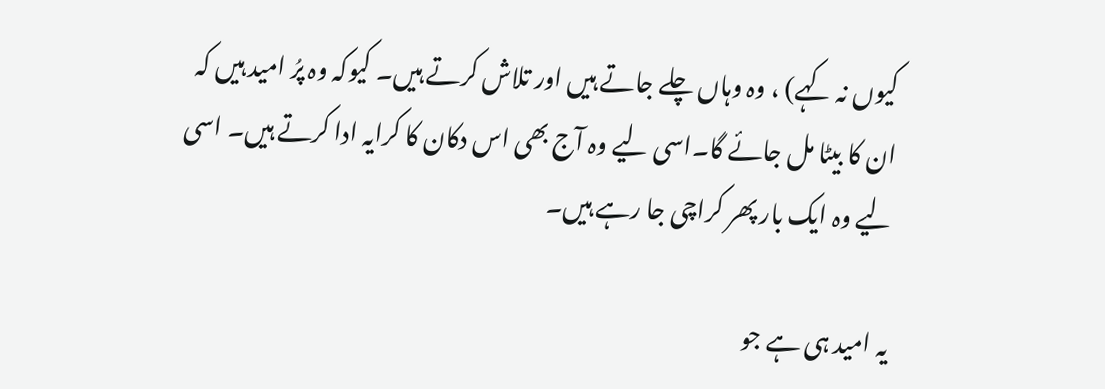کیوں نہ کہے) ، وہ وہاں چلے جاتے ہیں اور تلاش کرتے ہیں۔ کیوکہ وہ پرُ امید ہیں کہ ان کا بیٹا مل جائے گا۔اسی لیے وہ آج بھی اس دکان کا کرایہ ادا کرتے ہیں۔ اسی لیے وہ ایک بار پھر کراچی جا رہے ہیں۔

یہ امید ہی ہے جو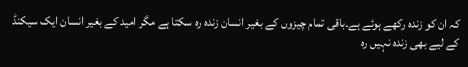کہ ان کو زندہ رکھے ہوئے ہے۔باقی تمام چیزوں کے بغیر انسان زندہ رہ سکتا ہے مگر امید کے بغیر انسان ایک سیکنڈ کے لیے بھی زندہ نہیں رہ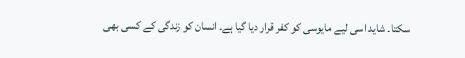سکتا۔ شاید اسی لیے مایوسی کو کفر قرار دیا گیا ہے۔ انسان کو زندگی کے کسی بھی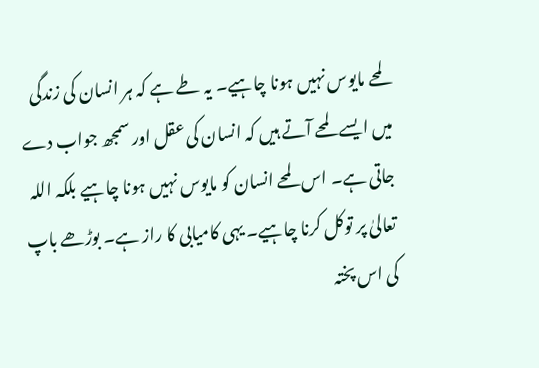لمحے مایوس نہیں ہونا چاہیے۔ یہ طے ہے کہ ہر انسان کی زندگی میں ایسے لمحے آتے ہیں کہ انسان کی عقل اور سمجھ جواب دے جاتی ہے۔ اس لمحے انسان کو مایوس نہیں ہونا چاہیے بلکہ اللہ تعالیٰ پر توکل کرنا چاہیے۔ یہی کامیابی کا راز ہے۔ بوڑھے باپ کی اس پختہ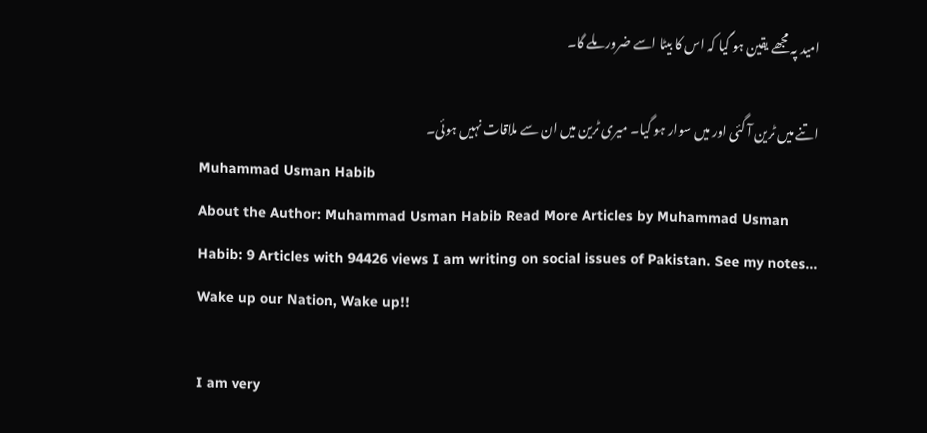امید پہ مجھے یقین ہو گیا کہ اس کا بیٹا اسے ضرور ملے گا۔

اتنے میں ٹرین آ گئی اور میں سوار ہو گیا۔ میری ٹرین میں ان سے ملاقات نہیں ہوئی۔
Muhammad Usman Habib
About the Author: Muhammad Usman Habib Read More Articles by Muhammad Usman Habib: 9 Articles with 94426 views I am writing on social issues of Pakistan. See my notes...
Wake up our Nation, Wake up!!

I am very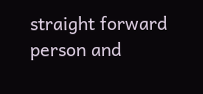straight forward person and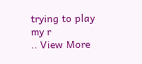trying to play my r
.. View More